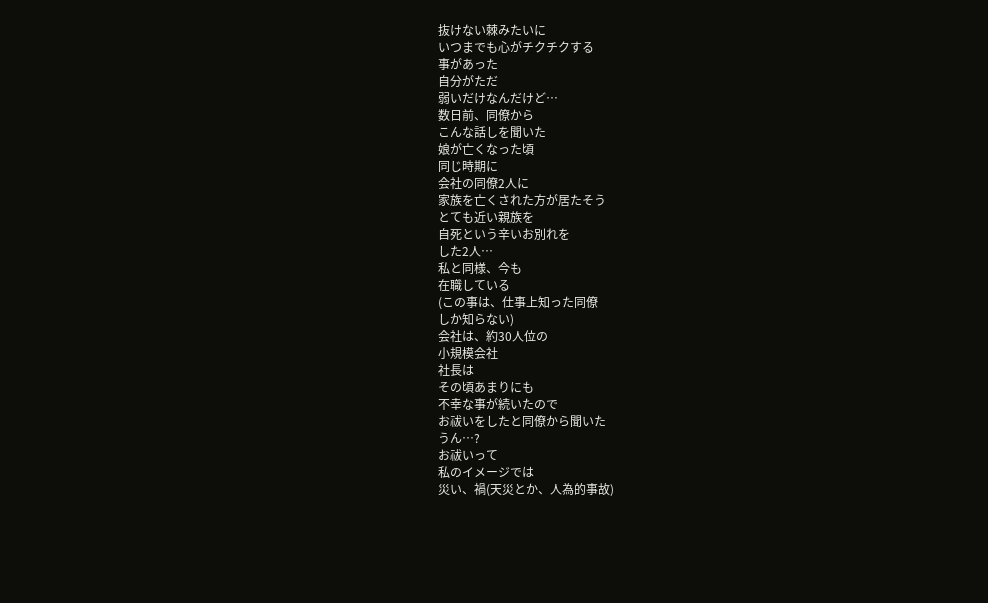抜けない棘みたいに
いつまでも心がチクチクする
事があった
自分がただ
弱いだけなんだけど…
数日前、同僚から
こんな話しを聞いた
娘が亡くなった頃
同じ時期に
会社の同僚2人に
家族を亡くされた方が居たそう
とても近い親族を
自死という辛いお別れを
した2人…
私と同様、今も
在職している
(この事は、仕事上知った同僚
しか知らない)
会社は、約30人位の
小規模会社
社長は
その頃あまりにも
不幸な事が続いたので
お祓いをしたと同僚から聞いた
うん…?
お祓いって
私のイメージでは
災い、禍(天災とか、人為的事故)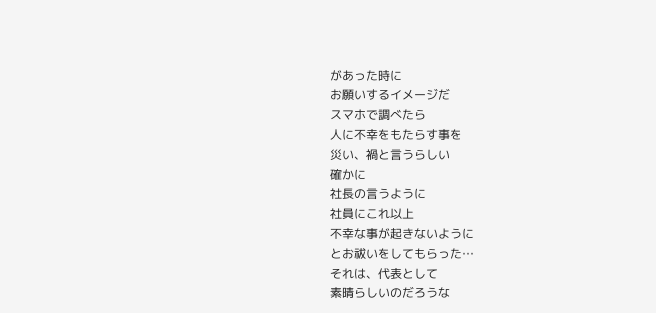があった時に
お願いするイメージだ
スマホで調べたら
人に不幸をもたらす事を
災い、禍と言うらしい
確かに
社長の言うように
社員にこれ以上
不幸な事が起きないように
とお祓いをしてもらった…
それは、代表として
素晴らしいのだろうな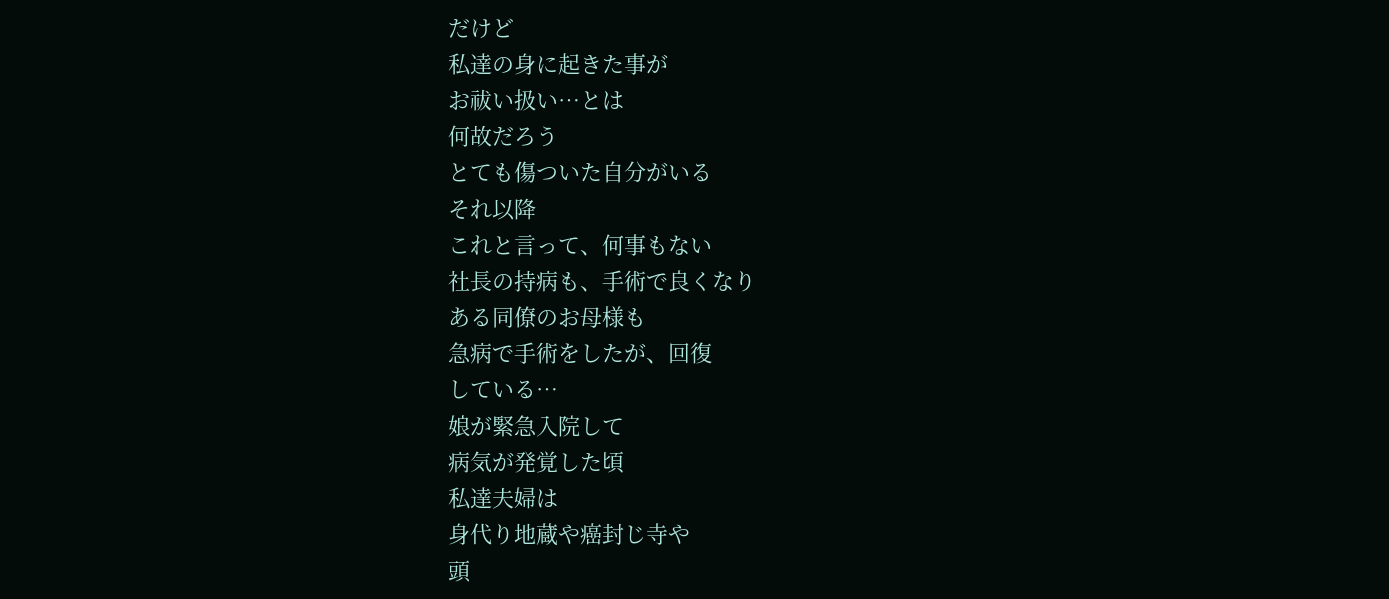だけど
私達の身に起きた事が
お祓い扱い…とは
何故だろう
とても傷ついた自分がいる
それ以降
これと言って、何事もない
社長の持病も、手術で良くなり
ある同僚のお母様も
急病で手術をしたが、回復
している…
娘が緊急入院して
病気が発覚した頃
私達夫婦は
身代り地蔵や癌封じ寺や
頭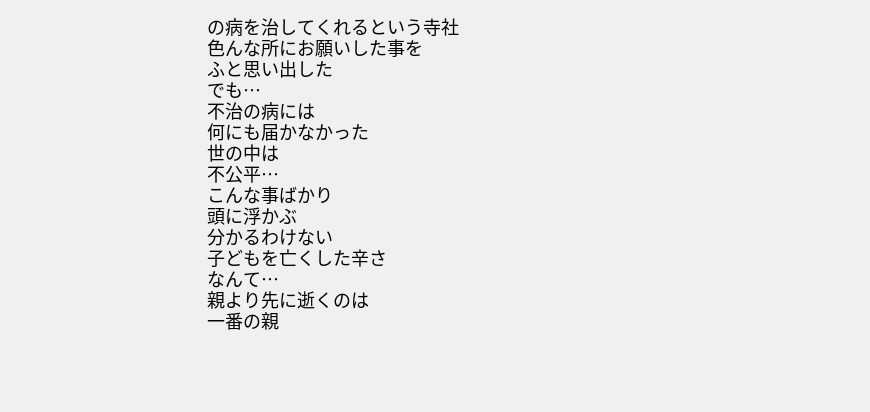の病を治してくれるという寺社
色んな所にお願いした事を
ふと思い出した
でも…
不治の病には
何にも届かなかった
世の中は
不公平…
こんな事ばかり
頭に浮かぶ
分かるわけない
子どもを亡くした辛さ
なんて…
親より先に逝くのは
一番の親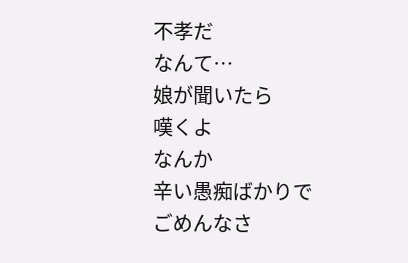不孝だ
なんて…
娘が聞いたら
嘆くよ
なんか
辛い愚痴ばかりで
ごめんなさ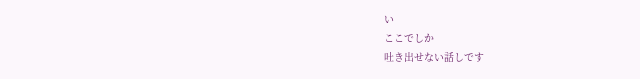い
ここでしか
吐き出せない話しです